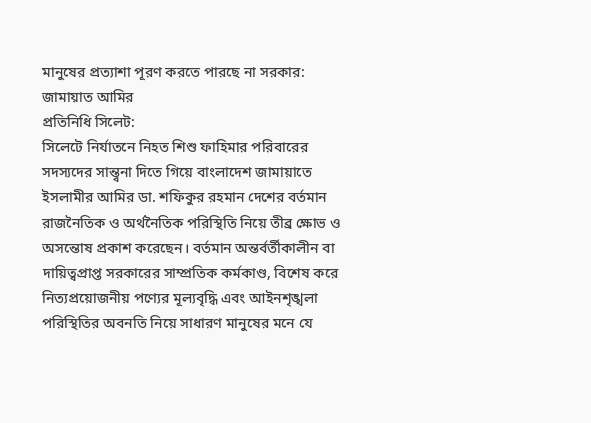মানুষের প্রত্যাশা পূরণ করতে পারছে না সরকার: জামায়াত আমির
প্রতিনিধি সিলেট:
সিলেটে নির্যাতনে নিহত শিশু ফাহিমার পরিবারের সদস্যদের সান্ত্বনা দিতে গিয়ে বাংলাদেশ জামায়াতে ইসলামীর আমির ডা. শফিকুর রহমান দেশের বর্তমান রাজনৈতিক ও অর্থনৈতিক পরিস্থিতি নিয়ে তীব্র ক্ষোভ ও অসন্তোষ প্রকাশ করেছেন। বর্তমান অন্তর্বর্তীকালীন বা দায়িত্বপ্রাপ্ত সরকারের সাম্প্রতিক কর্মকাণ্ড, বিশেষ করে নিত্যপ্রয়োজনীয় পণ্যের মূল্যবৃদ্ধি এবং আইনশৃঙ্খলা পরিস্থিতির অবনতি নিয়ে সাধারণ মানুষের মনে যে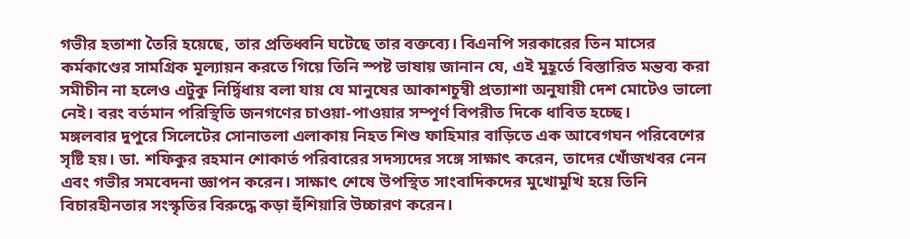গভীর হতাশা তৈরি হয়েছে, তার প্রতিধ্বনি ঘটেছে তার বক্তব্যে। বিএনপি সরকারের তিন মাসের কর্মকাণ্ডের সামগ্রিক মূল্যায়ন করতে গিয়ে তিনি স্পষ্ট ভাষায় জানান যে, এই মুহূর্তে বিস্তারিত মন্তব্য করা সমীচীন না হলেও এটুকু নির্দ্বিধায় বলা যায় যে মানুষের আকাশচুম্বী প্রত্যাশা অনুযায়ী দেশ মোটেও ভালো নেই। বরং বর্তমান পরিস্থিতি জনগণের চাওয়া-পাওয়ার সম্পূর্ণ বিপরীত দিকে ধাবিত হচ্ছে।
মঙ্গলবার দুপুরে সিলেটের সোনাতলা এলাকায় নিহত শিশু ফাহিমার বাড়িতে এক আবেগঘন পরিবেশের সৃষ্টি হয়। ডা. শফিকুর রহমান শোকার্ত পরিবারের সদস্যদের সঙ্গে সাক্ষাৎ করেন, তাদের খোঁজখবর নেন এবং গভীর সমবেদনা জ্ঞাপন করেন। সাক্ষাৎ শেষে উপস্থিত সাংবাদিকদের মুখোমুখি হয়ে তিনি বিচারহীনতার সংস্কৃতির বিরুদ্ধে কড়া হুঁশিয়ারি উচ্চারণ করেন।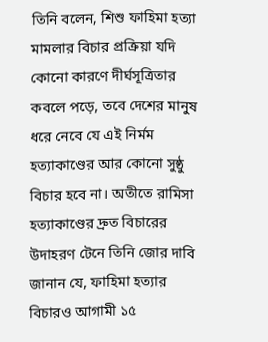তিনি বলেন, শিশু ফাহিমা হত্যা মামলার বিচার প্রক্রিয়া যদি কোনো কারণে দীর্ঘসূত্রিতার কবলে পড়ে, তবে দেশের মানুষ ধরে নেবে যে এই নির্মম হত্যাকাণ্ডের আর কোনো সুষ্ঠু বিচার হবে না। অতীতে রামিসা হত্যাকাণ্ডের দ্রুত বিচারের উদাহরণ টেনে তিনি জোর দাবি জানান যে, ফাহিমা হত্যার বিচারও আগামী ১৫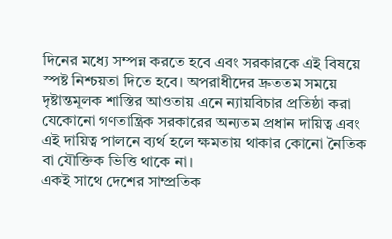দিনের মধ্যে সম্পন্ন করতে হবে এবং সরকারকে এই বিষয়ে স্পষ্ট নিশ্চয়তা দিতে হবে। অপরাধীদের দ্রুততম সময়ে দৃষ্টান্তমূলক শাস্তির আওতায় এনে ন্যায়বিচার প্রতিষ্ঠা করা যেকোনো গণতান্ত্রিক সরকারের অন্যতম প্রধান দায়িত্ব এবং এই দায়িত্ব পালনে ব্যর্থ হলে ক্ষমতায় থাকার কোনো নৈতিক বা যৌক্তিক ভিত্তি থাকে না।
একই সাথে দেশের সাম্প্রতিক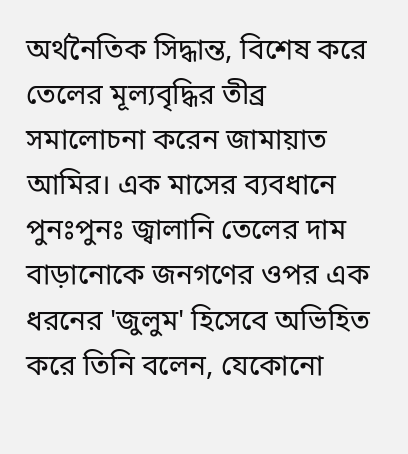অর্থনৈতিক সিদ্ধান্ত, বিশেষ করে তেলের মূল্যবৃদ্ধির তীব্র সমালোচনা করেন জামায়াত আমির। এক মাসের ব্যবধানে পুনঃপুনঃ জ্বালানি তেলের দাম বাড়ানোকে জনগণের ওপর এক ধরনের 'জুলুম' হিসেবে অভিহিত করে তিনি বলেন, যেকোনো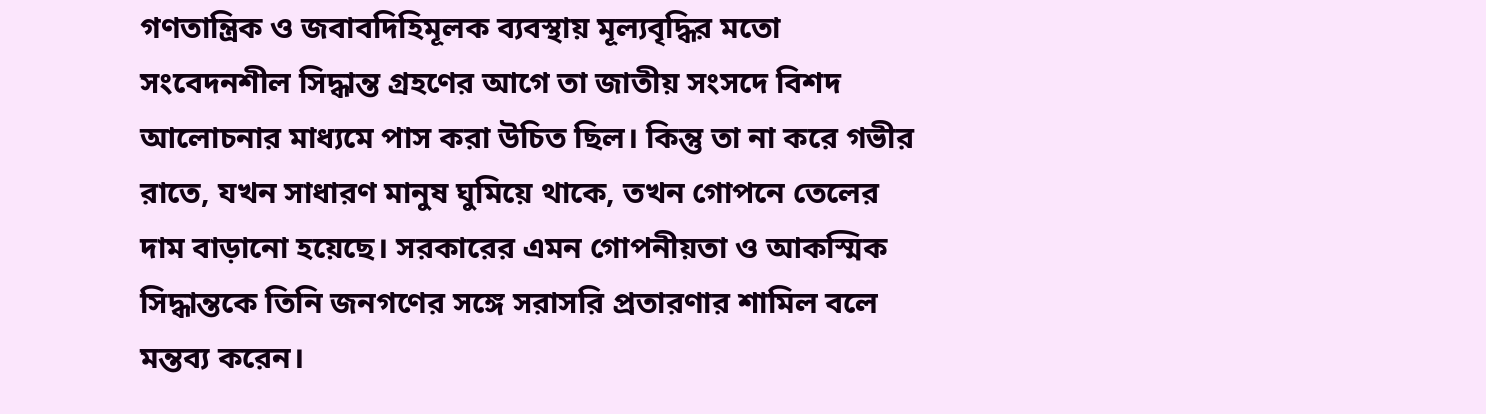গণতান্ত্রিক ও জবাবদিহিমূলক ব্যবস্থায় মূল্যবৃদ্ধির মতো সংবেদনশীল সিদ্ধান্ত গ্রহণের আগে তা জাতীয় সংসদে বিশদ আলোচনার মাধ্যমে পাস করা উচিত ছিল। কিন্তু তা না করে গভীর রাতে, যখন সাধারণ মানুষ ঘুমিয়ে থাকে, তখন গোপনে তেলের দাম বাড়ানো হয়েছে। সরকারের এমন গোপনীয়তা ও আকস্মিক সিদ্ধান্তকে তিনি জনগণের সঙ্গে সরাসরি প্রতারণার শামিল বলে মন্তব্য করেন।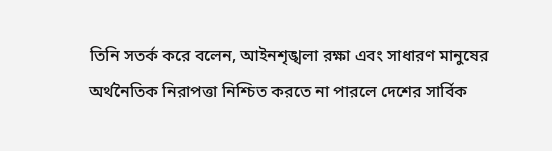তিনি সতর্ক করে বলেন, আইনশৃঙ্খলা রক্ষা এবং সাধারণ মানুষের অর্থনৈতিক নিরাপত্তা নিশ্চিত করতে না পারলে দেশের সার্বিক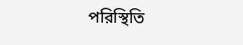পরিস্থিতি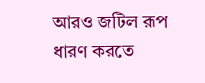আরও জটিল রূপ ধারণ করতে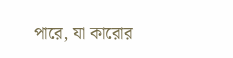পারে, যা কারোর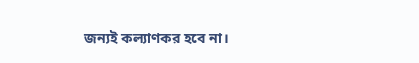জন্যই কল্যাণকর হবে না।